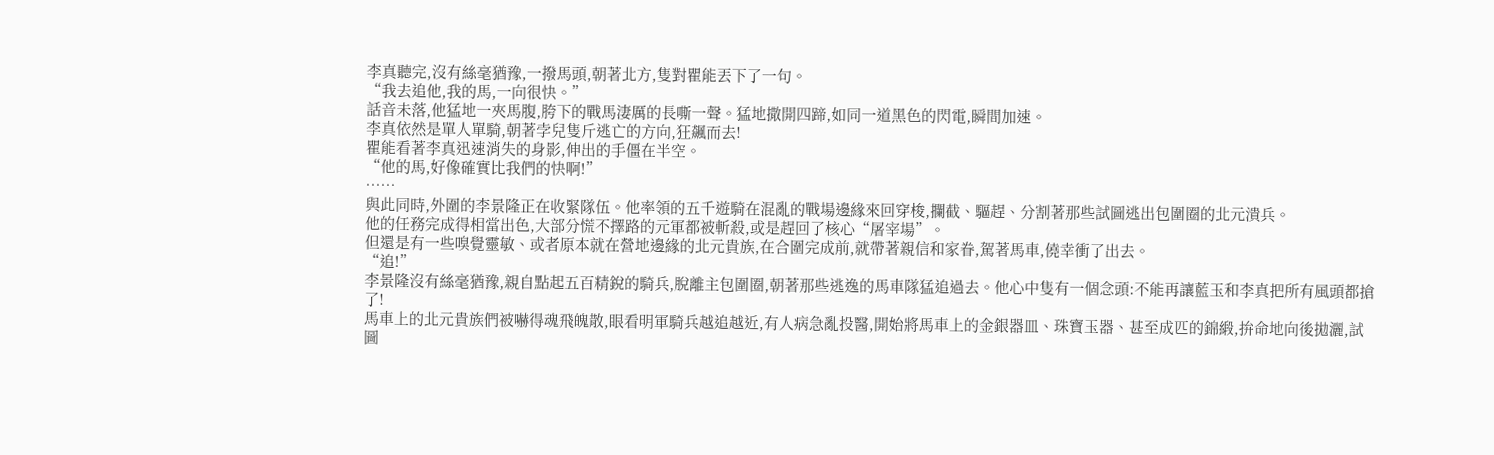李真聽完,沒有絲毫猶豫,一撥馬頭,朝著北方,隻對瞿能丟下了一句。
“我去追他,我的馬,一向很快。”
話音未落,他猛地一夾馬腹,胯下的戰馬淒厲的長嘶一聲。猛地撒開四蹄,如同一道黑色的閃電,瞬間加速。
李真依然是單人單騎,朝著孛兒隻斤逃亡的方向,狂飆而去!
瞿能看著李真迅速消失的身影,伸出的手僵在半空。
“他的馬,好像確實比我們的快啊!”
……
與此同時,外圍的李景隆正在收緊隊伍。他率領的五千遊騎在混亂的戰場邊緣來回穿梭,攔截、驅趕、分割著那些試圖逃出包圍圈的北元潰兵。
他的任務完成得相當出色,大部分慌不擇路的元軍都被斬殺,或是趕回了核心“屠宰場”。
但還是有一些嗅覺靈敏、或者原本就在營地邊緣的北元貴族,在合圍完成前,就帶著親信和家眷,駕著馬車,僥幸衝了出去。
“追!”
李景隆沒有絲毫猶豫,親自點起五百精銳的騎兵,脫離主包圍圈,朝著那些逃逸的馬車隊猛追過去。他心中隻有一個念頭:不能再讓藍玉和李真把所有風頭都搶了!
馬車上的北元貴族們被嚇得魂飛魄散,眼看明軍騎兵越追越近,有人病急亂投醫,開始將馬車上的金銀器皿、珠寶玉器、甚至成匹的錦緞,拚命地向後拋灑,試圖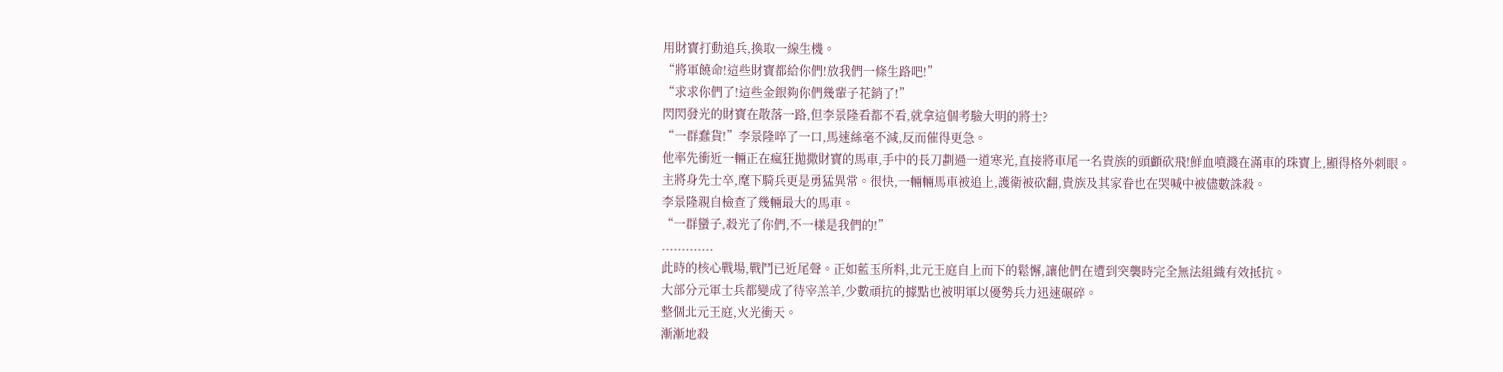用財寶打動追兵,換取一線生機。
“將軍饒命!這些財寶都給你們!放我們一條生路吧!”
“求求你們了!這些金銀夠你們幾輩子花銷了!”
閃閃發光的財寶在散落一路,但李景隆看都不看,就拿這個考驗大明的將士?
“一群蠢貨!”李景隆啐了一口,馬速絲毫不減,反而催得更急。
他率先衝近一輛正在瘋狂拋撒財寶的馬車,手中的長刀劃過一道寒光,直接將車尾一名貴族的頭顱砍飛!鮮血噴濺在滿車的珠寶上,顯得格外刺眼。
主將身先士卒,麾下騎兵更是勇猛異常。很快,一輛輛馬車被追上,護衛被砍翻,貴族及其家眷也在哭喊中被儘數誅殺。
李景隆親自檢查了幾輛最大的馬車。
“一群蠻子,殺光了你們,不一樣是我們的!”
.............
此時的核心戰場,戰鬥已近尾聲。正如藍玉所料,北元王庭自上而下的鬆懈,讓他們在遭到突襲時完全無法組織有效抵抗。
大部分元軍士兵都變成了待宰羔羊,少數頑抗的據點也被明軍以優勢兵力迅速碾碎。
整個北元王庭,火光衝天。
漸漸地殺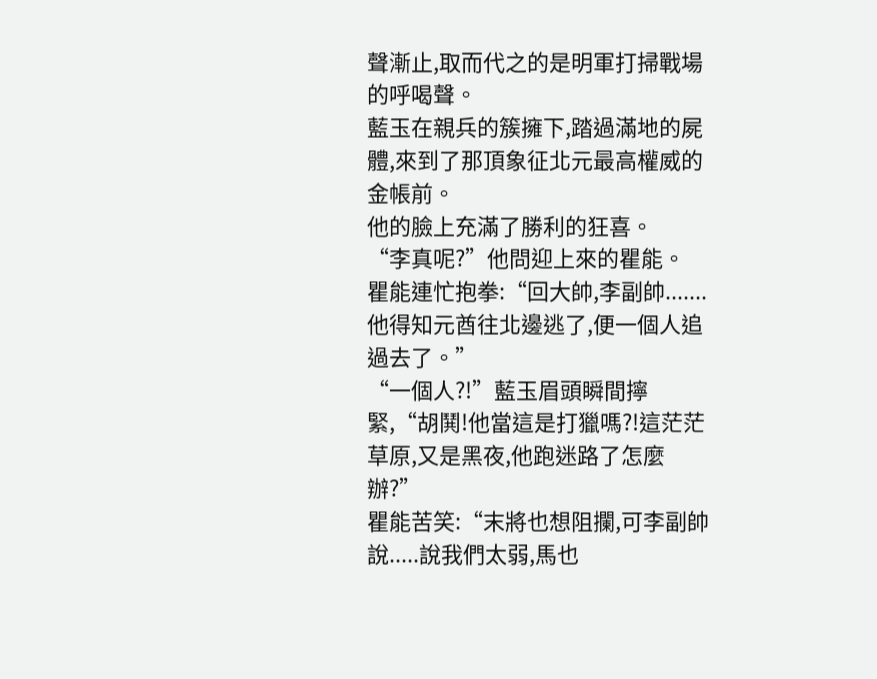聲漸止,取而代之的是明軍打掃戰場的呼喝聲。
藍玉在親兵的簇擁下,踏過滿地的屍體,來到了那頂象征北元最高權威的金帳前。
他的臉上充滿了勝利的狂喜。
“李真呢?”他問迎上來的瞿能。
瞿能連忙抱拳:“回大帥,李副帥.......他得知元酋往北邊逃了,便一個人追過去了。”
“一個人?!”藍玉眉頭瞬間擰緊,“胡鬨!他當這是打獵嗎?!這茫茫草原,又是黑夜,他跑迷路了怎麼辦?”
瞿能苦笑:“末將也想阻攔,可李副帥說.....說我們太弱,馬也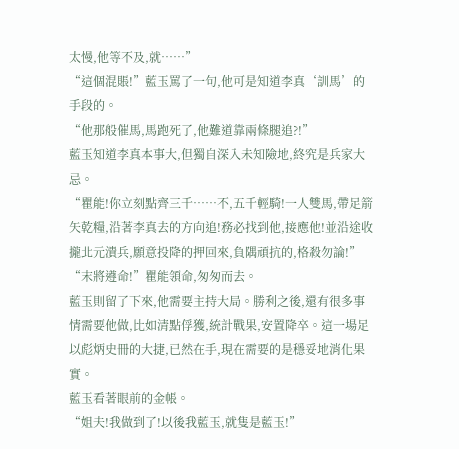太慢,他等不及,就……”
“這個混賬!”藍玉罵了一句,他可是知道李真‘訓馬’的手段的。
“他那般催馬,馬跑死了,他難道靠兩條腿追?!”
藍玉知道李真本事大,但獨自深入未知險地,終究是兵家大忌。
“瞿能!你立刻點齊三千……不,五千輕騎!一人雙馬,帶足箭矢乾糧,沿著李真去的方向追!務必找到他,接應他!並沿途收攏北元潰兵,願意投降的押回來,負隅頑抗的,格殺勿論!”
“末將遵命!”瞿能領命,匆匆而去。
藍玉則留了下來,他需要主持大局。勝利之後,還有很多事情需要他做,比如清點俘獲,統計戰果,安置降卒。這一場足以彪炳史冊的大捷,已然在手,現在需要的是穩妥地消化果實。
藍玉看著眼前的金帳。
“姐夫!我做到了!以後我藍玉,就隻是藍玉!”